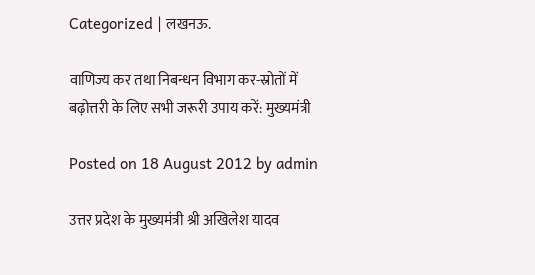Categorized | लखनऊ.

वाणिज्य कर तथा निबन्धन विभाग कर-स्रोतों में बढ़ोत्तरी के लिए सभी जरूरी उपाय करें: मुख्यमंत्री

Posted on 18 August 2012 by admin

उत्तर प्रदेश के मुख्यमंत्री श्री अखिलेश यादव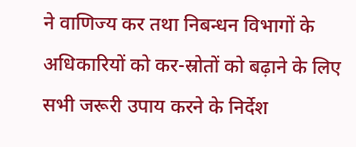ने वाणिज्य कर तथा निबन्धन विभागों के अधिकारियों को कर-स्रोतों को बढ़ाने के लिए सभी जरूरी उपाय करने के निर्देश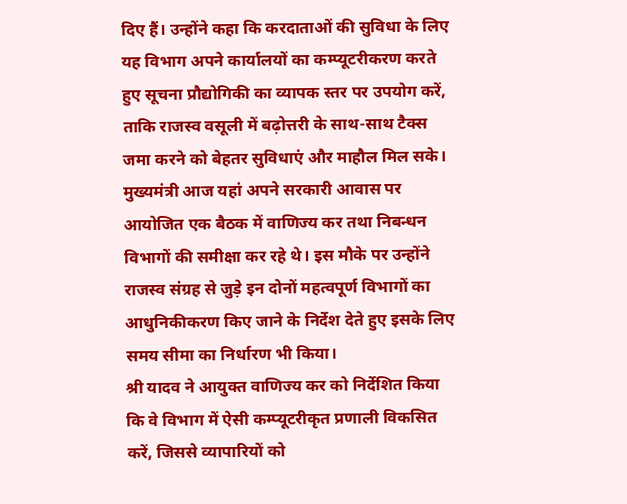दिए हैं। उन्होंने कहा कि करदाताओं की सुविधा के लिए यह विभाग अपने कार्यालयों का कम्प्यूटरीकरण करते हुए सूचना प्रौद्योगिकी का व्यापक स्तर पर उपयोग करें, ताकि राजस्व वसूली में बढ़ोत्तरी के साथ-साथ टैक्स जमा करने को बेहतर सुविधाएं और माहौल मिल सके।
मुख्यमंत्री आज यहां अपने सरकारी आवास पर आयोजित एक बैठक में वाणिज्य कर तथा निबन्धन विभागों की समीक्षा कर रहे थे। इस मौके पर उन्होंने राजस्व संग्रह से जुड़े इन दोनों महत्वपूर्ण विभागों का आधुनिकीकरण किए जाने के निर्देश देते हुए इसके लिए समय सीमा का निर्धारण भी किया।
श्री यादव ने आयुक्त वाणिज्य कर को निर्देशित किया कि वे विभाग में ऐसी कम्प्यूटरीकृत प्रणाली विकसित करें, जिससे व्यापारियों को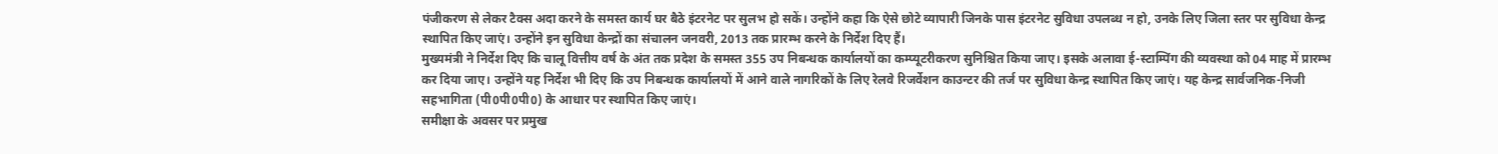पंजीकरण से लेकर टैक्स अदा करने के समस्त कार्य घर बैठे इंटरनेट पर सुलभ हो सकें। उन्होंने कहा कि ऐसे छोटे व्यापारी जिनके पास इंटरनेट सुविधा उपलब्ध न हो, उनके लिए जिला स्तर पर सुविधा केन्द्र स्थापित किए जाएं। उन्होंने इन सुविधा केन्द्रों का संचालन जनवरी, 2013 तक प्रारम्भ करने के निर्देश दिए हैं।
मुख्यमंत्री ने निर्देश दिए कि चालू वित्तीय वर्ष के अंत तक प्रदेश के समस्त 355 उप निबन्धक कार्यालयों का कम्प्यूटरीकरण सुनिश्चित किया जाए। इसके अलावा ई-स्टाम्पिंग की व्यवस्था को 04 माह में प्रारम्भ कर दिया जाए। उन्होंने यह निर्देश भी दिए कि उप निबन्धक कार्यालयों में आने वाले नागरिकों के लिए रेलवे रिजर्वेशन काउन्टर की तर्ज पर सुविधा केन्द्र स्थापित किए जाएं। यह केन्द्र सार्वजनिक-निजी सहभागिता (पी0पी0पी0) के आधार पर स्थापित किए जाएं।
समीक्षा के अवसर पर प्रमुख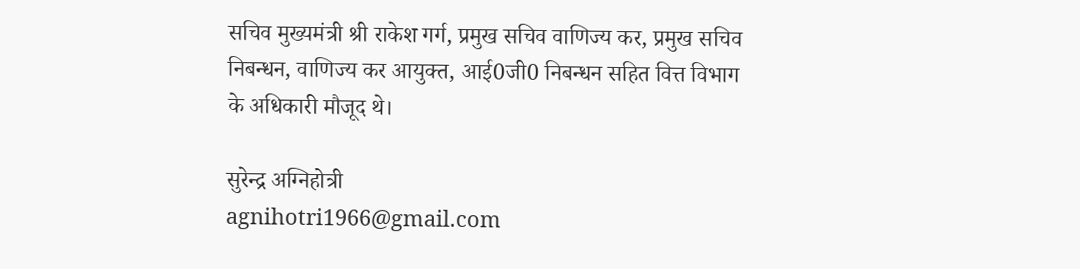सचिव मुख्यमंत्री श्री राकेश गर्ग, प्रमुख सचिव वाणिज्य कर, प्रमुख सचिव निबन्धन, वाणिज्य कर आयुक्त, आई0जी0 निबन्धन सहित वित्त विभाग के अधिकारी मौजूद थे।

सुरेन्द्र अग्निहोत्री
agnihotri1966@gmail.com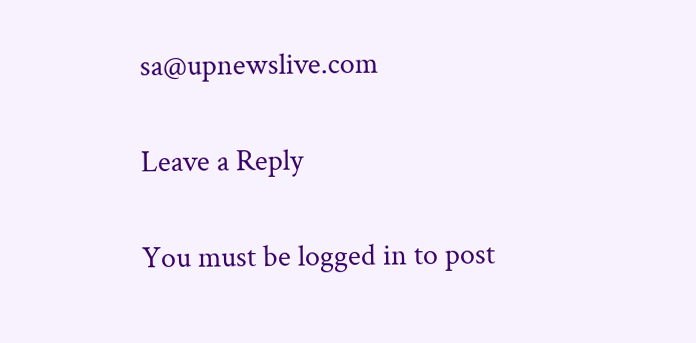sa@upnewslive.com

Leave a Reply

You must be logged in to post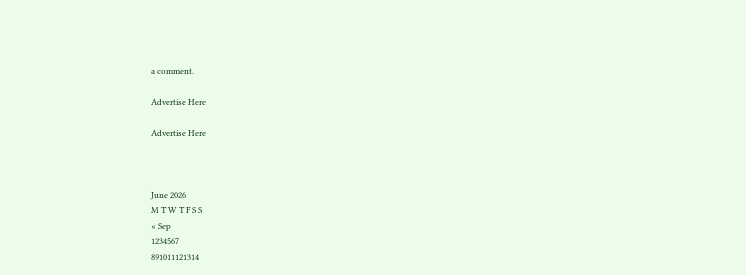a comment.

Advertise Here

Advertise Here



June 2026
M T W T F S S
« Sep
1234567
891011121314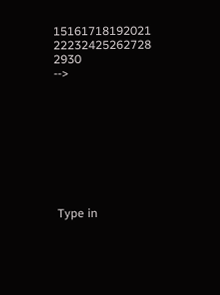15161718192021
22232425262728
2930
-->









 Type in